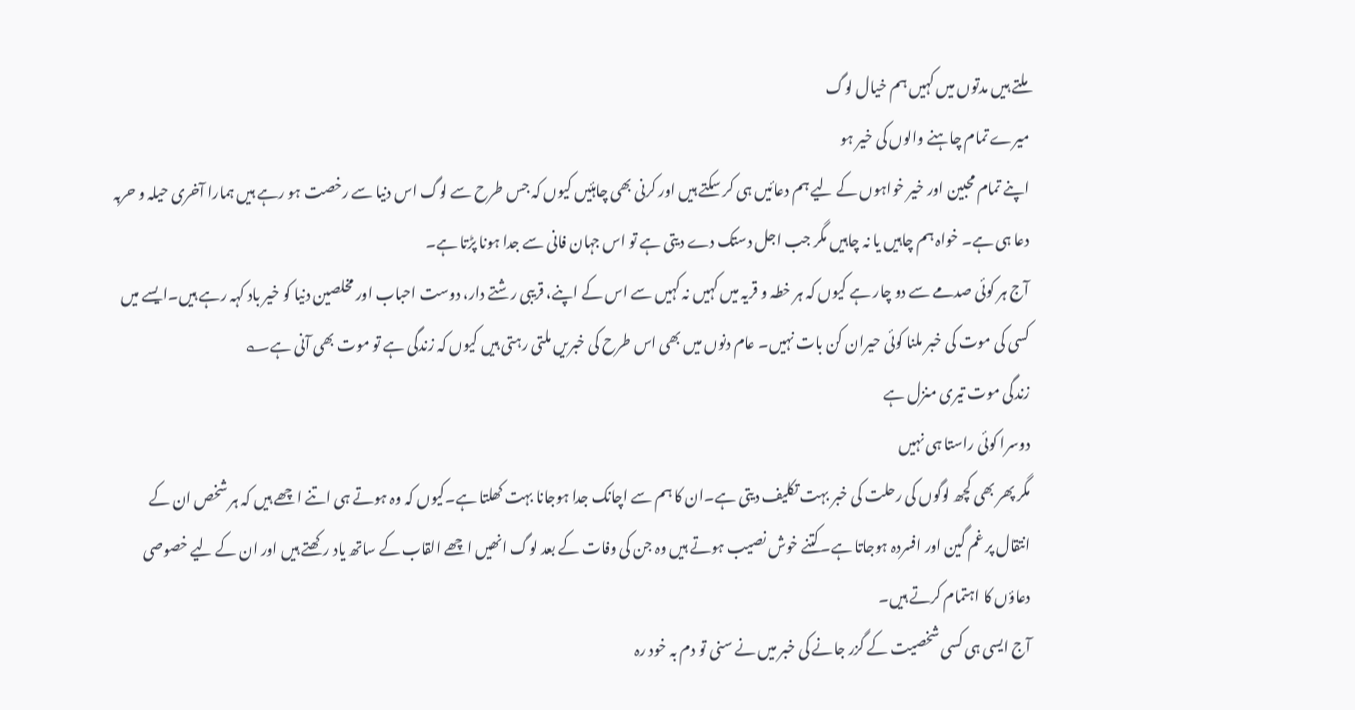ملتے ہیں مدتوں میں کہیں ہم خیال لوگ
میرے تمام چاہنے والوں کی خیر ہو
اپنے تمام محبین اور خیر خواہوں کے لیے ہم دعائیں ہی کر سکتے ہیں اور کرنی بھی چاہئیں کیوں کہ جس طرح سے لوگ اس دنیا سے رخصت ہو رہے ہیں ہمارا آخری حیلہ و حربہ دعا ہی ہے۔ خواہ ہم چاہیں یا نہ چاہیں مگر جب اجل دستک دے دیتی ہے تو اس جہان فانی سے جدا ہونا پڑتا ہے۔
آج ہر کوئی صدمے سے دو چار ہے کیوں کہ ہر خطہ و قریہ میں کہیں نہ کہیں سے اس کے اپنے، قریبی رشتے دار، دوست احباب اور مخلصین دنیا کو خیر باد کہہ رہے ہیں۔ایسے میں کسی کی موت کی خبر ملنا کوئی حیران کن بات نہیں۔ عام دنوں میں بھی اس طرح کی خبریں ملتی رہتی ہیں کیوں کہ زندگی ہے تو موت بھی آنی ہے؎
زندگی موت تیری منزل ہے
دوسرا کوئی راستا ہی نہیں
مگر پھر بھی کچھ لوگوں کی رحلت کی خبر بہت تکلیف دیتی ہے۔ان کا ہم سے اچانک جدا ہوجانا بہت کھلتا ہے۔کیوں کہ وہ ہوتے ہی اتنے اچھے ہیں کہ ہر شخص ان کے انتقال پر غم گین اور افسردہ ہوجاتا ہے۔کتنے خوش نصیب ہوتے ہیں وہ جن کی وفات کے بعد لوگ انھیں اچھے القاب کے ساتھ یاد رکھتے ہیں اور ان کے لیے خصوصی دعاؤں کا اہتمام کرتے ہیں۔
آج ایسی ہی کسی شخصیت کے گزر جانے کی خبر میں نے سنی تو دم بہ خود رہ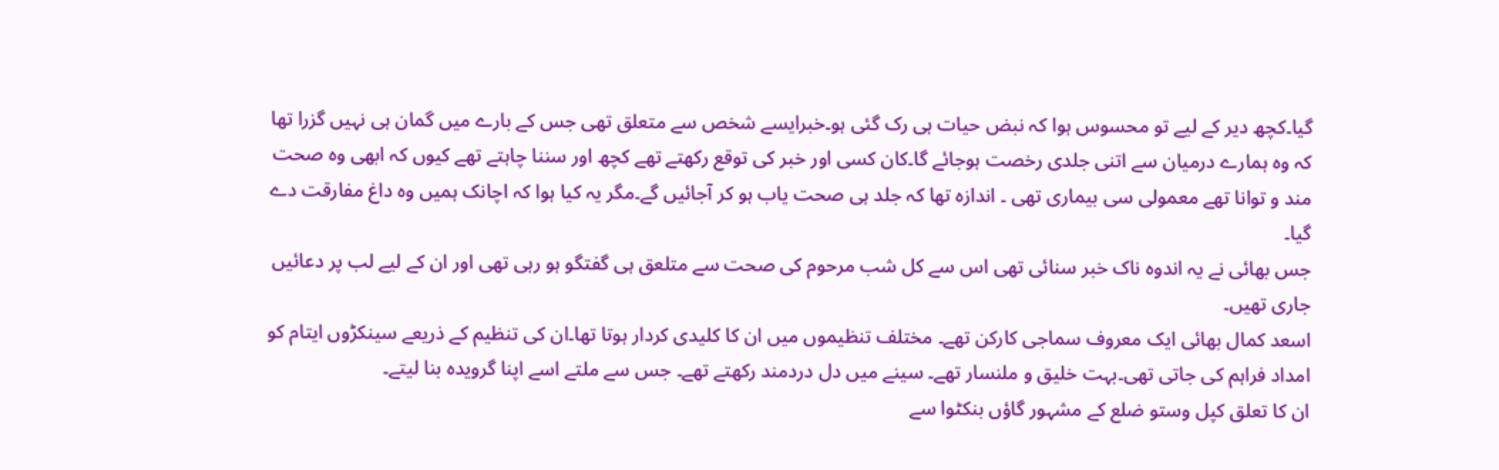گیا۔کچھ دیر کے لیے تو محسوس ہوا کہ نبض حیات ہی رک گئی ہو۔خبرایسے شخص سے متعلق تھی جس کے بارے میں گمان ہی نہیں گزرا تھا کہ وہ ہمارے درمیان سے اتنی جلدی رخصت ہوجائے گا۔کان کسی اور خبر کی توقع رکھتے تھے کچھ اور سننا چاہتے تھے کیوں کہ ابھی وہ صحت مند و توانا تھے معمولی سی بیماری تھی ۔ اندازہ تھا کہ جلد ہی صحت یاب ہو کر آجائیں گے۔مگر یہ کیا ہوا کہ اچانک ہمیں وہ داغ مفارقت دے گیا۔
جس بھائی نے یہ اندوہ ناک خبر سنائی تھی اس سے کل شب مرحوم کی صحت سے متلعق ہی گفتگو ہو رہی تھی اور ان کے لیے لب پر دعائیں جاری تھیں۔
اسعد کمال بھائی ایک معروف سماجی کارکن تھے۔ مختلف تنظیموں میں ان کا کلیدی کردار ہوتا تھا۔ان کی تنظیم کے ذریعے سینکڑوں ایتام کو امداد فراہم کی جاتی تھی۔بہت خلیق و ملنسار تھے۔ سینے میں دل دردمند رکھتے تھے۔ جس سے ملتے اسے اپنا گرویدہ بنا لیتے۔
ان کا تعلق کپل وستو ضلع کے مشہور گاؤں بنکٹوا سے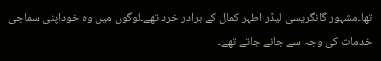تھا۔مشہور گانگریسی لیڈر اطہر کمال کے برادر خرد تھے۔لوگوں میں وہ خوداپنی سماجی خدمات کی وجہ سے جانے جاتے تھے۔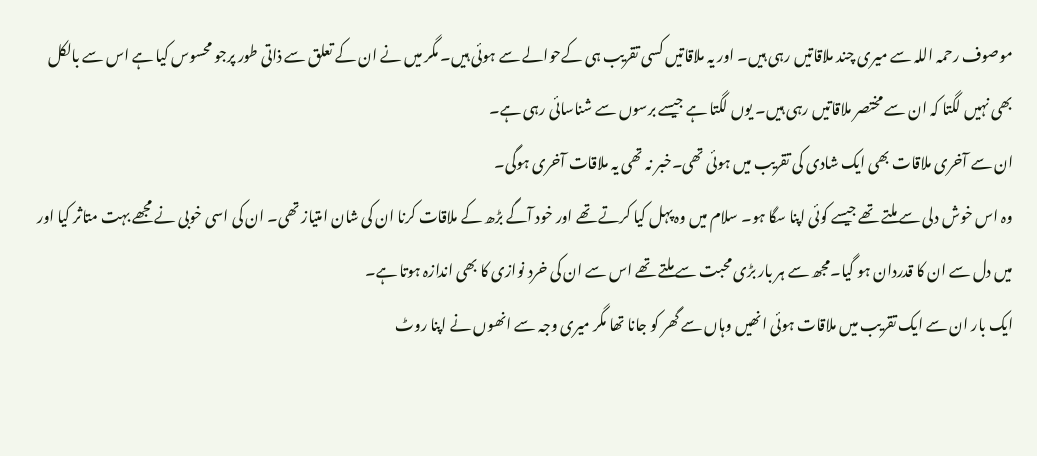موصوف رحمہ اللہ سے میری چند ملاقاتیں رہی ہیں۔ اور یہ ملاقاتیں کسی تقریب ہی کےحوالے سے ہوئی ہیں۔ مگر میں نے ان کے تعلق سے ذاتی طور پرجو محسوس کیا ہے اس سے بالکل بھی نہیں لگتا کہ ان سے مختصر ملاقاتیں رہی ہیں۔ یوں لگتا ہے جیسے برسوں سے شناسائی رہی ہے۔
ان سے آخری ملاقات بھی ایک شادی کی تقریب میں ہوئی تھی۔خبر نہ تھی یہ ملاقات آخری ہوگی۔
وہ اس خوش دلی سے ملتے تھے جیسے کوئی اپنا سگا ہو۔ سلام میں وہ پہل کیا کرتے تھے اور خود آگے بڑھ کے ملاقات کرنا ان کی شان امتیاز تھی۔ ان کی اسی خوبی نے مجھے بہت متاثر کیا اور میں دل سے ان کا قدردان ہو گیا۔مجھ سے ہر بار بڑی محبت سے ملتے تھے اس سے ان کی خرد نوازی کا بھی اندازہ ہوتا ہے۔
ایک بار ان سے ایک تقریب میں ملاقات ہوئی انھیں وہاں سے گھر کو جانا تھا مگر میری وجہ سے انھوں نے اپنا روٹ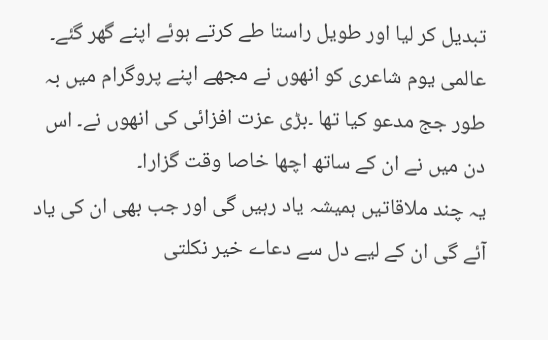تبدیل کر لیا اور طویل راستا طے کرتے ہوئے اپنے گھر گئے۔
عالمی یوم شاعری کو انھوں نے مجھے اپنے پروگرام میں بہ طور جج مدعو کیا تھا ۔بڑی عزت افزائی کی انھوں نے۔ اس دن میں نے ان کے ساتھ اچھا خاصا وقت گزارا۔
یہ چند ملاقاتیں ہمیشہ یاد رہیں گی اور جب بھی ان کی یاد آئے گی ان کے لیے دل سے دعاے خیر نکلتی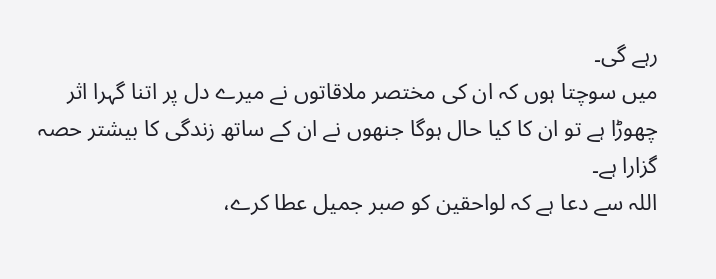رہے گی۔
میں سوچتا ہوں کہ ان کی مختصر ملاقاتوں نے میرے دل پر اتنا گہرا اثر چھوڑا ہے تو ان کا کیا حال ہوگا جنھوں نے ان کے ساتھ زندگی کا بیشتر حصہ گزارا ہے۔
اللہ سے دعا ہے کہ لواحقین کو صبر جمیل عطا کرے،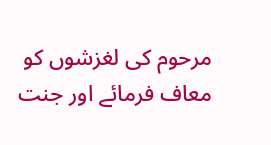مرحوم کی لغزشوں کو معاف فرمائے اور جنت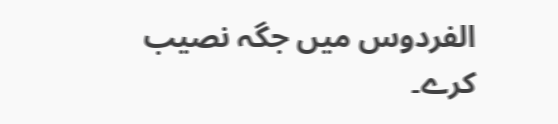الفردوس میں جگہ نصیب کرے۔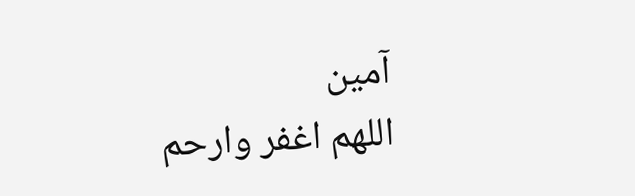آمین
اللھم اغفر وارحم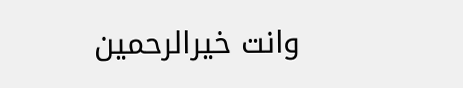وانت خیرالرحمین